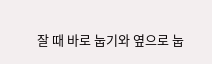잘 때 바로 눕기와 옆으로 눕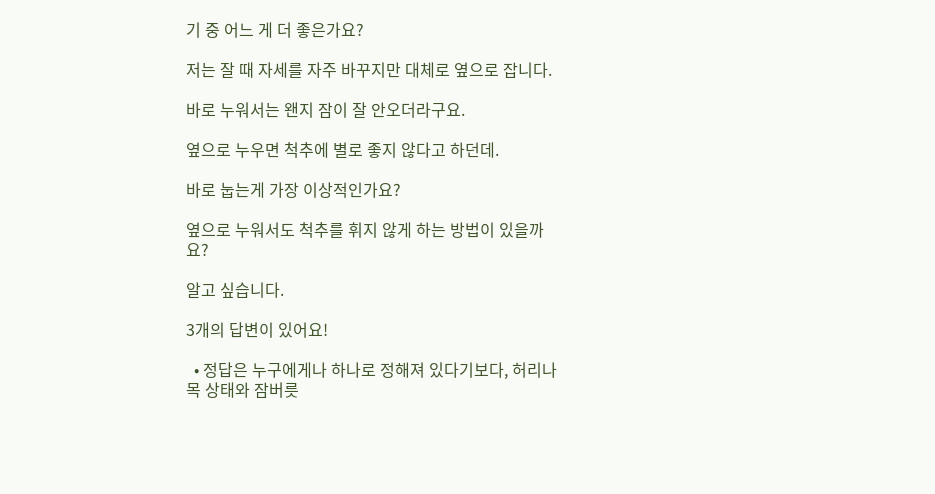기 중 어느 게 더 좋은가요?

저는 잘 때 자세를 자주 바꾸지만 대체로 옆으로 잡니다.

바로 누워서는 왠지 잠이 잘 안오더라구요.

옆으로 누우면 척추에 별로 좋지 않다고 하던데.

바로 눕는게 가장 이상적인가요?

옆으로 누워서도 척추를 휘지 않게 하는 방법이 있을까요?

알고 싶습니다.

3개의 답변이 있어요!

  • 정답은 누구에게나 하나로 정해져 있다기보다, 허리나 목 상태와 잠버릇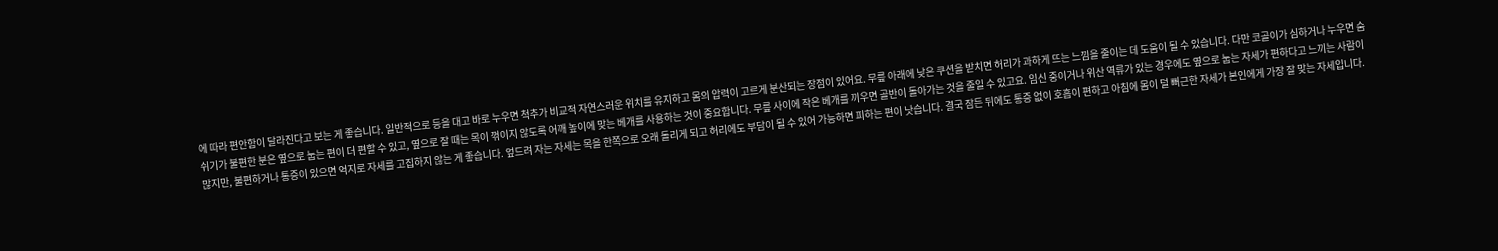에 따라 편안함이 달라진다고 보는 게 좋습니다. 일반적으로 등을 대고 바로 누우면 척추가 비교적 자연스러운 위치를 유지하고 몸의 압력이 고르게 분산되는 장점이 있어요. 무릎 아래에 낮은 쿠션을 받치면 허리가 과하게 뜨는 느낌을 줄이는 데 도움이 될 수 있습니다. 다만 코골이가 심하거나 누우면 숨쉬기가 불편한 분은 옆으로 눕는 편이 더 편할 수 있고, 옆으로 잘 때는 목이 꺾이지 않도록 어깨 높이에 맞는 베개를 사용하는 것이 중요합니다. 무릎 사이에 작은 베개를 끼우면 골반이 돌아가는 것을 줄일 수 있고요. 임신 중이거나 위산 역류가 있는 경우에도 옆으로 눕는 자세가 편하다고 느끼는 사람이 많지만, 불편하거나 통증이 있으면 억지로 자세를 고집하지 않는 게 좋습니다. 엎드려 자는 자세는 목을 한쪽으로 오래 돌리게 되고 허리에도 부담이 될 수 있어 가능하면 피하는 편이 낫습니다. 결국 잠든 뒤에도 통증 없이 호흡이 편하고 아침에 몸이 덜 뻐근한 자세가 본인에게 가장 잘 맞는 자세입니다.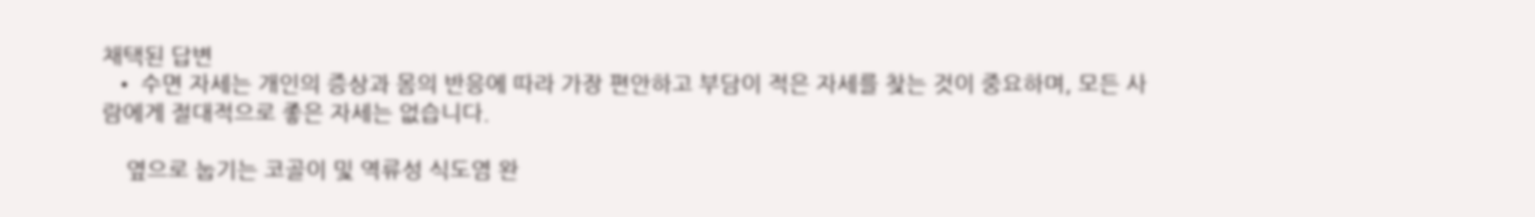채택된 답변
  • 수면 자세는 개인의 증상과 몸의 반응에 따라 가장 편안하고 부담이 적은 자세를 찾는 것이 중요하며, 모든 사람에게 절대적으로 좋은 자세는 없습니다.

    옆으로 눕기는 코골이 및 역류성 식도염 완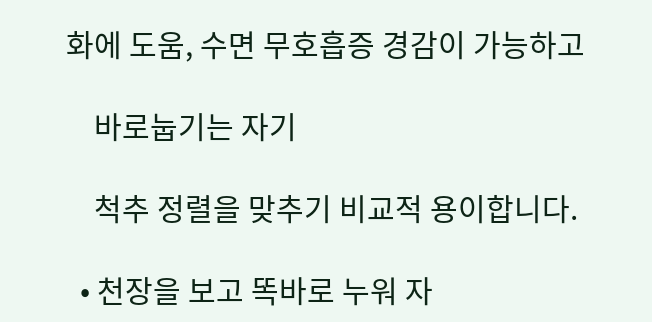화에 도움, 수면 무호흡증 경감이 가능하고

    바로눕기는 자기

    척추 정렬을 맞추기 비교적 용이합니다.

  • 천장을 보고 똑바로 누워 자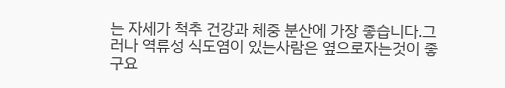는 자세가 척추 건강과 체중 분산에 가장 좋습니다.그러나 역류성 식도염이 있는사람은 옆으로자는것이 좋구요